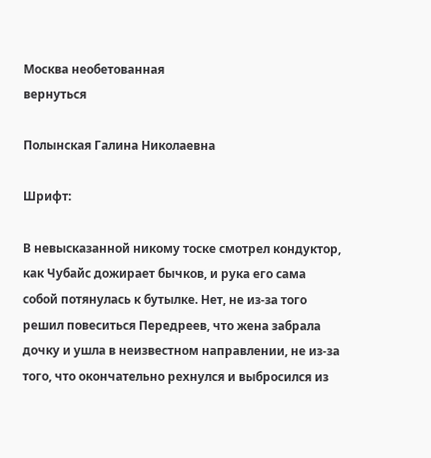Москва необетованная
вернуться

Полынская Галина Николаевна

Шрифт:

В невысказанной никому тоске смотрел кондуктор, как Чубайс дожирает бычков, и рука его сама собой потянулась к бутылке. Нет, не из-за того решил повеситься Передреев, что жена забрала дочку и ушла в неизвестном направлении, не из-за того, что окончательно рехнулся и выбросился из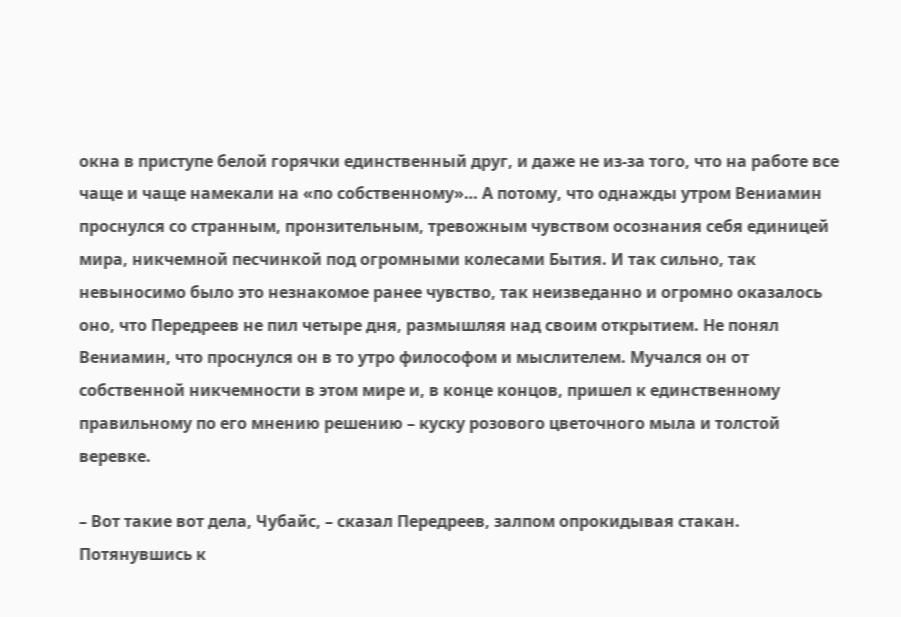окна в приступе белой горячки единственный друг, и даже не из-за того, что на работе все чаще и чаще намекали на «по собственному»… А потому, что однажды утром Вениамин проснулся со странным, пронзительным, тревожным чувством осознания себя единицей мира, никчемной песчинкой под огромными колесами Бытия. И так сильно, так невыносимо было это незнакомое ранее чувство, так неизведанно и огромно оказалось оно, что Передреев не пил четыре дня, размышляя над своим открытием. Не понял Вениамин, что проснулся он в то утро философом и мыслителем. Мучался он от собственной никчемности в этом мире и, в конце концов, пришел к единственному правильному по его мнению решению – куску розового цветочного мыла и толстой веревке.

– Вот такие вот дела, Чубайс, – сказал Передреев, залпом опрокидывая стакан. Потянувшись к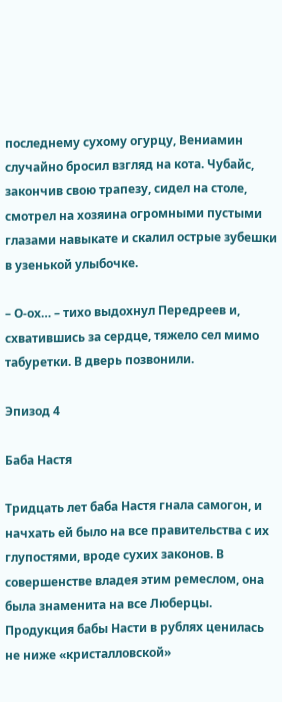последнему сухому огурцу, Вениамин случайно бросил взгляд на кота. Чубайс, закончив свою трапезу, сидел на столе, смотрел на хозяина огромными пустыми глазами навыкате и скалил острые зубешки в узенькой улыбочке.

– О-ох… – тихо выдохнул Передреев и, схватившись за сердце, тяжело сел мимо табуретки. В дверь позвонили.

Эпизод 4

Баба Настя

Тридцать лет баба Настя гнала самогон, и начхать ей было на все правительства с их глупостями, вроде сухих законов. В совершенстве владея этим ремеслом, она была знаменита на все Люберцы. Продукция бабы Насти в рублях ценилась не ниже «кристалловской»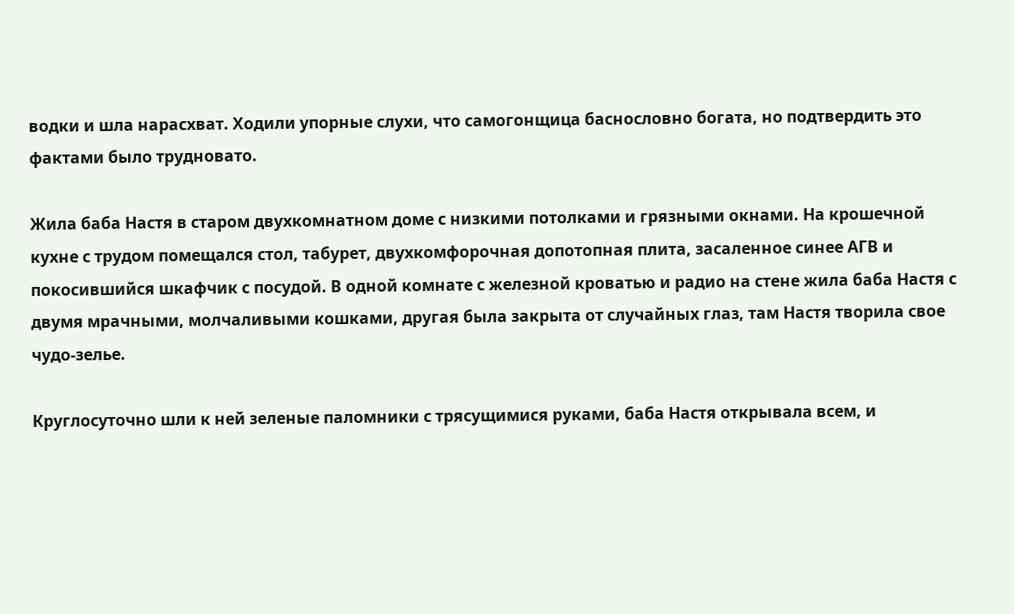водки и шла нарасхват. Ходили упорные слухи, что самогонщица баснословно богата, но подтвердить это фактами было трудновато.

Жила баба Настя в старом двухкомнатном доме с низкими потолками и грязными окнами. На крошечной кухне с трудом помещался стол, табурет, двухкомфорочная допотопная плита, засаленное синее АГВ и покосившийся шкафчик с посудой. В одной комнате с железной кроватью и радио на стене жила баба Настя с двумя мрачными, молчаливыми кошками, другая была закрыта от случайных глаз, там Настя творила свое чудо-зелье.

Круглосуточно шли к ней зеленые паломники с трясущимися руками, баба Настя открывала всем, и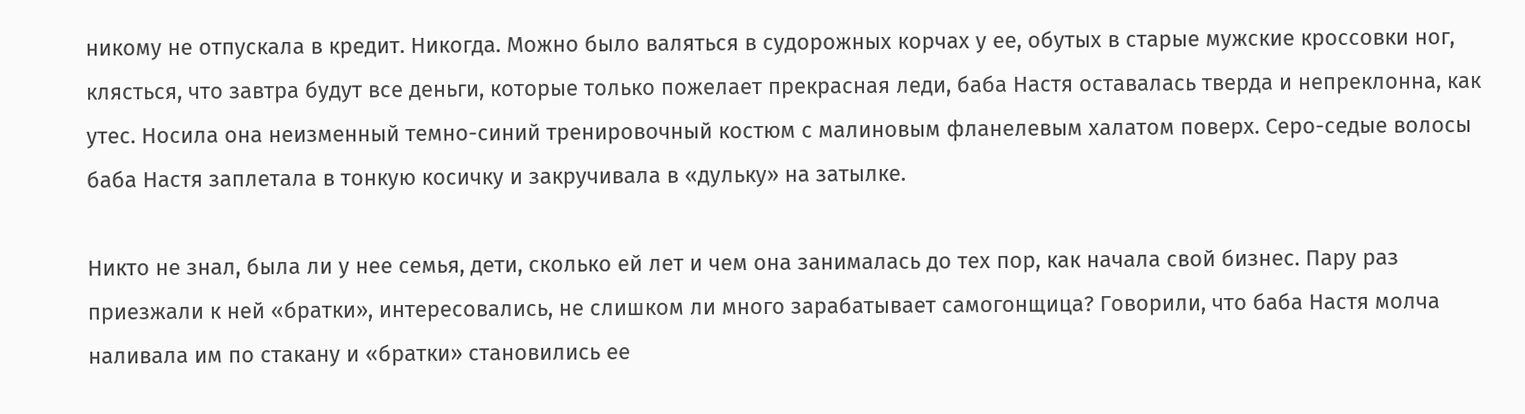никому не отпускала в кредит. Никогда. Можно было валяться в судорожных корчах у ее, обутых в старые мужские кроссовки ног, клясться, что завтра будут все деньги, которые только пожелает прекрасная леди, баба Настя оставалась тверда и непреклонна, как утес. Носила она неизменный темно-синий тренировочный костюм с малиновым фланелевым халатом поверх. Серо-седые волосы баба Настя заплетала в тонкую косичку и закручивала в «дульку» на затылке.

Никто не знал, была ли у нее семья, дети, сколько ей лет и чем она занималась до тех пор, как начала свой бизнес. Пару раз приезжали к ней «братки», интересовались, не слишком ли много зарабатывает самогонщица? Говорили, что баба Настя молча наливала им по стакану и «братки» становились ее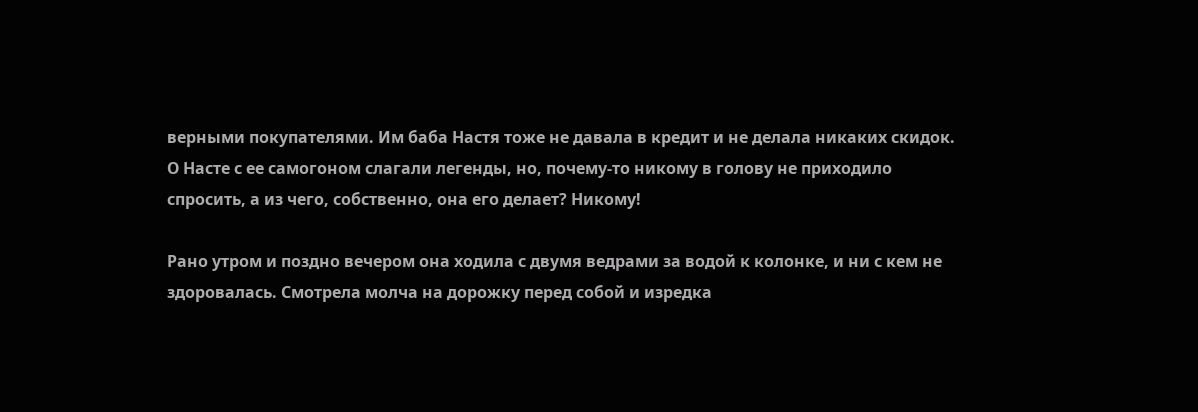верными покупателями. Им баба Настя тоже не давала в кредит и не делала никаких скидок. О Насте с ее самогоном слагали легенды, но, почему-то никому в голову не приходило спросить, а из чего, собственно, она его делает? Никому!

Рано утром и поздно вечером она ходила с двумя ведрами за водой к колонке, и ни с кем не здоровалась. Смотрела молча на дорожку перед собой и изредка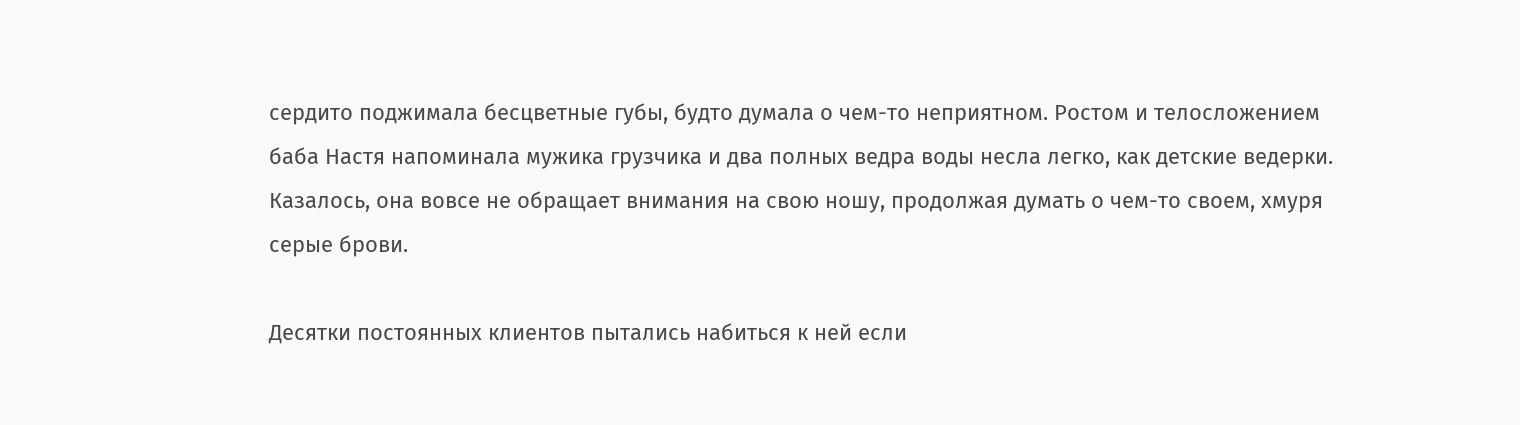сердито поджимала бесцветные губы, будто думала о чем-то неприятном. Ростом и телосложением баба Настя напоминала мужика грузчика и два полных ведра воды несла легко, как детские ведерки. Казалось, она вовсе не обращает внимания на свою ношу, продолжая думать о чем-то своем, хмуря серые брови.

Десятки постоянных клиентов пытались набиться к ней если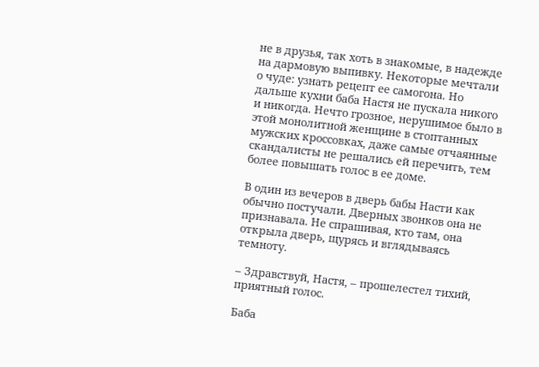не в друзья, так хоть в знакомые, в надежде на дармовую выпивку. Некоторые мечтали о чуде: узнать рецепт ее самогона. Но дальше кухни баба Настя не пускала никого и никогда. Нечто грозное, нерушимое было в этой монолитной женщине в стоптанных мужских кроссовках, даже самые отчаянные скандалисты не решались ей перечить, тем более повышать голос в ее доме.

В один из вечеров в дверь бабы Насти как обычно постучали. Дверных звонков она не признавала. Не спрашивая, кто там, она открыла дверь, щурясь и вглядываясь темноту.

– Здравствуй, Настя, – прошелестел тихий, приятный голос.

Баба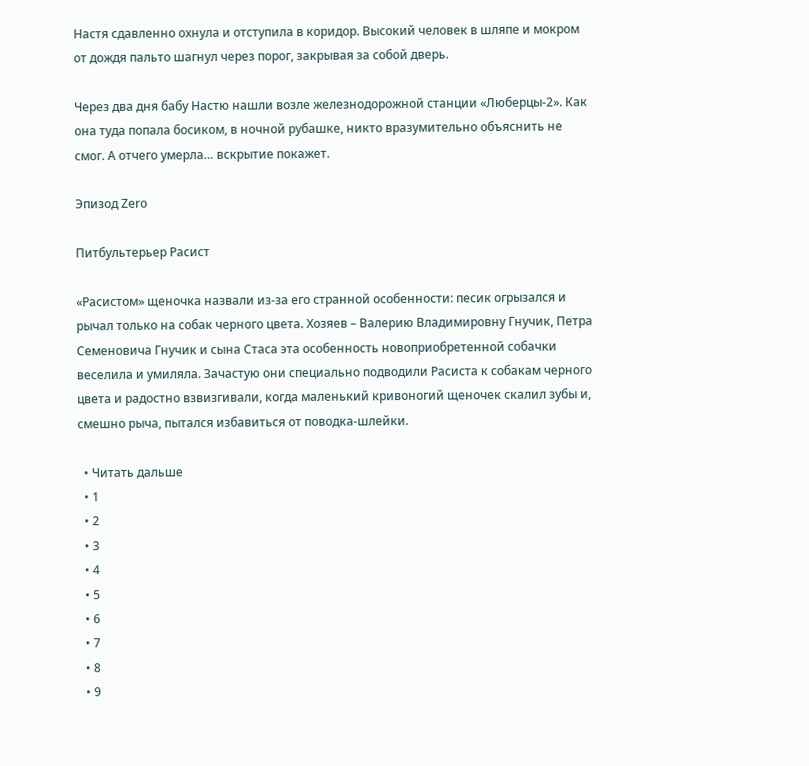Настя сдавленно охнула и отступила в коридор. Высокий человек в шляпе и мокром от дождя пальто шагнул через порог, закрывая за собой дверь.

Через два дня бабу Настю нашли возле железнодорожной станции «Люберцы-2». Как она туда попала босиком, в ночной рубашке, никто вразумительно объяснить не смог. А отчего умерла… вскрытие покажет.

Эпизод Zеrо

Питбультерьер Расист

«Расистом» щеночка назвали из-за его странной особенности: песик огрызался и рычал только на собак черного цвета. Хозяев – Валерию Владимировну Гнучик, Петра Семеновича Гнучик и сына Стаса эта особенность новоприобретенной собачки веселила и умиляла. Зачастую они специально подводили Расиста к собакам черного цвета и радостно взвизгивали, когда маленький кривоногий щеночек скалил зубы и, смешно рыча, пытался избавиться от поводка-шлейки.

  • Читать дальше
  • 1
  • 2
  • 3
  • 4
  • 5
  • 6
  • 7
  • 8
  • 9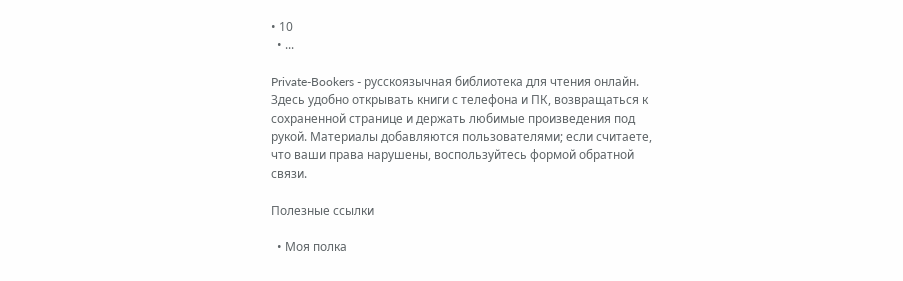• 10
  • ...

Private-Bookers - русскоязычная библиотека для чтения онлайн. Здесь удобно открывать книги с телефона и ПК, возвращаться к сохраненной странице и держать любимые произведения под рукой. Материалы добавляются пользователями; если считаете, что ваши права нарушены, воспользуйтесь формой обратной связи.

Полезные ссылки

  • Моя полка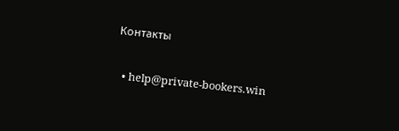Контакты

  • help@private-bookers.win